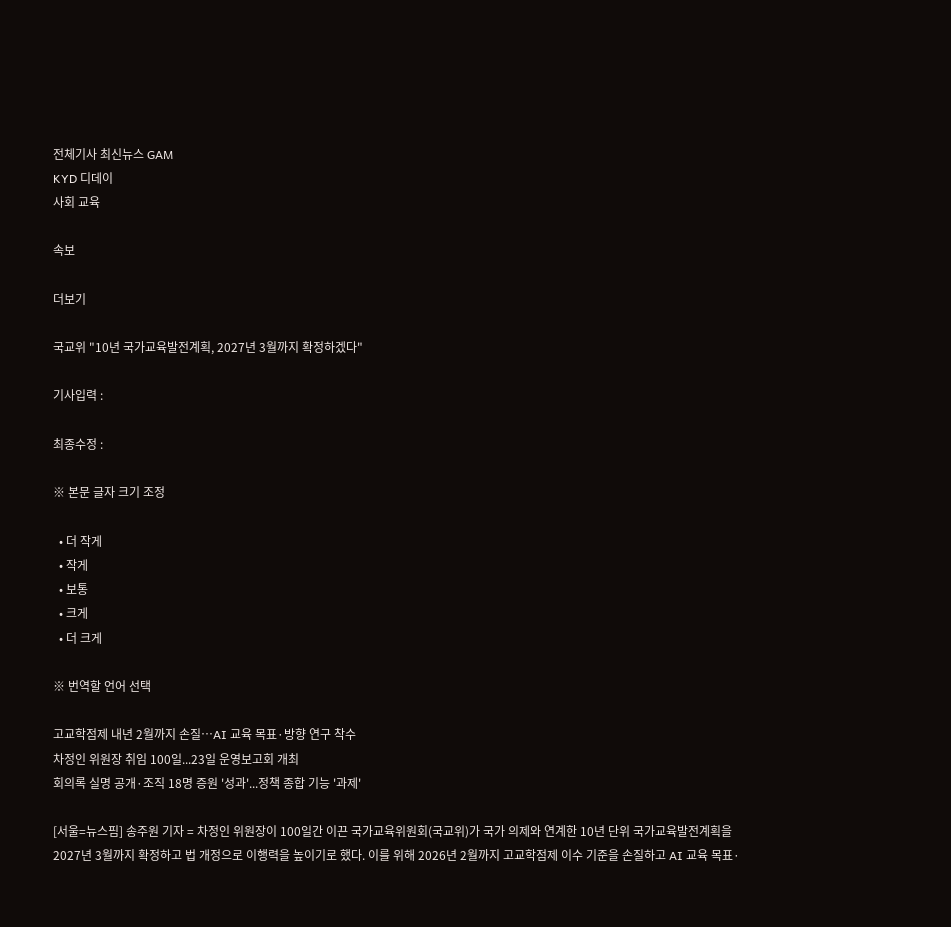전체기사 최신뉴스 GAM
KYD 디데이
사회 교육

속보

더보기

국교위 "10년 국가교육발전계획, 2027년 3월까지 확정하겠다"

기사입력 :

최종수정 :

※ 본문 글자 크기 조정

  • 더 작게
  • 작게
  • 보통
  • 크게
  • 더 크게

※ 번역할 언어 선택

고교학점제 내년 2월까지 손질…AI 교육 목표·방향 연구 착수
차정인 위원장 취임 100일...23일 운영보고회 개최
회의록 실명 공개·조직 18명 증원 '성과'...정책 종합 기능 '과제'

[서울=뉴스핌] 송주원 기자 = 차정인 위원장이 100일간 이끈 국가교육위원회(국교위)가 국가 의제와 연계한 10년 단위 국가교육발전계획을 2027년 3월까지 확정하고 법 개정으로 이행력을 높이기로 했다. 이를 위해 2026년 2월까지 고교학점제 이수 기준을 손질하고 AI 교육 목표·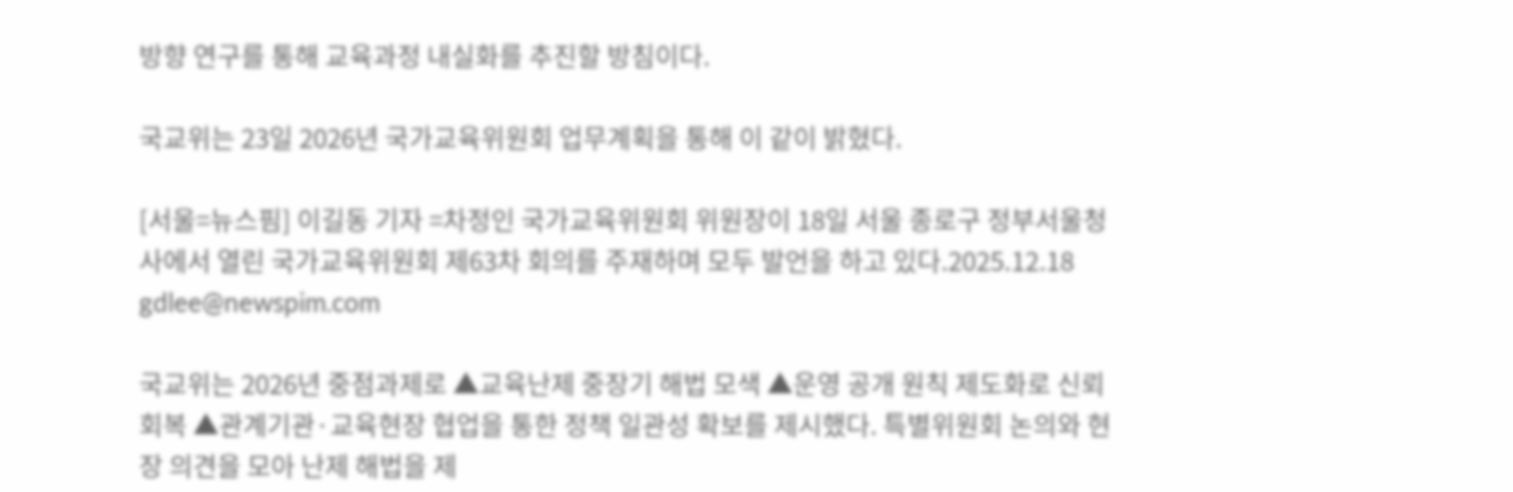방향 연구를 통해 교육과정 내실화를 추진할 방침이다.

국교위는 23일 2026년 국가교육위원회 업무계획을 통해 이 같이 밝혔다.

[서울=뉴스핌] 이길동 기자 =차정인 국가교육위원회 위원장이 18일 서울 종로구 정부서울청사에서 열린 국가교육위원회 제63차 회의를 주재하며 모두 발언을 하고 있다.2025.12.18 gdlee@newspim.com

국교위는 2026년 중점과제로 ▲교육난제 중장기 해법 모색 ▲운영 공개 원칙 제도화로 신뢰 회복 ▲관계기관·교육현장 협업을 통한 정책 일관성 확보를 제시했다. 특별위원회 논의와 현장 의견을 모아 난제 해법을 제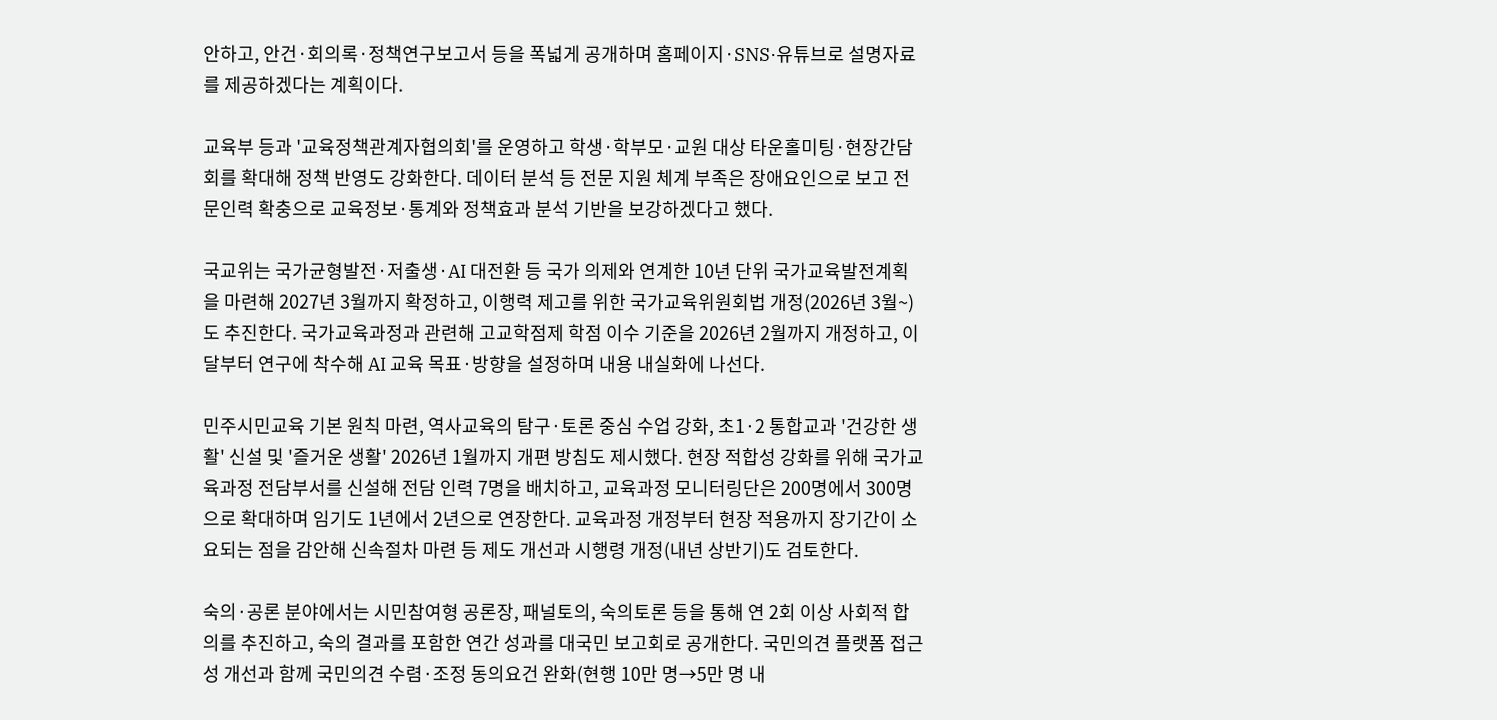안하고, 안건·회의록·정책연구보고서 등을 폭넓게 공개하며 홈페이지·SNS·유튜브로 설명자료를 제공하겠다는 계획이다.

교육부 등과 '교육정책관계자협의회'를 운영하고 학생·학부모·교원 대상 타운홀미팅·현장간담회를 확대해 정책 반영도 강화한다. 데이터 분석 등 전문 지원 체계 부족은 장애요인으로 보고 전문인력 확충으로 교육정보·통계와 정책효과 분석 기반을 보강하겠다고 했다.

국교위는 국가균형발전·저출생·AI 대전환 등 국가 의제와 연계한 10년 단위 국가교육발전계획을 마련해 2027년 3월까지 확정하고, 이행력 제고를 위한 국가교육위원회법 개정(2026년 3월~)도 추진한다. 국가교육과정과 관련해 고교학점제 학점 이수 기준을 2026년 2월까지 개정하고, 이달부터 연구에 착수해 AI 교육 목표·방향을 설정하며 내용 내실화에 나선다.

민주시민교육 기본 원칙 마련, 역사교육의 탐구·토론 중심 수업 강화, 초1·2 통합교과 '건강한 생활' 신설 및 '즐거운 생활' 2026년 1월까지 개편 방침도 제시했다. 현장 적합성 강화를 위해 국가교육과정 전담부서를 신설해 전담 인력 7명을 배치하고, 교육과정 모니터링단은 200명에서 300명으로 확대하며 임기도 1년에서 2년으로 연장한다. 교육과정 개정부터 현장 적용까지 장기간이 소요되는 점을 감안해 신속절차 마련 등 제도 개선과 시행령 개정(내년 상반기)도 검토한다.

숙의·공론 분야에서는 시민참여형 공론장, 패널토의, 숙의토론 등을 통해 연 2회 이상 사회적 합의를 추진하고, 숙의 결과를 포함한 연간 성과를 대국민 보고회로 공개한다. 국민의견 플랫폼 접근성 개선과 함께 국민의견 수렴·조정 동의요건 완화(현행 10만 명→5만 명 내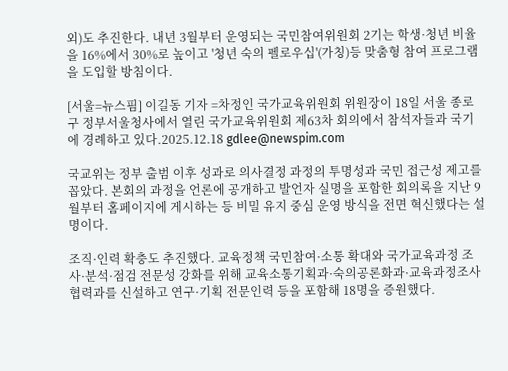외)도 추진한다. 내년 3월부터 운영되는 국민참여위원회 2기는 학생·청년 비율을 16%에서 30%로 높이고 '청년 숙의 펠로우십'(가칭)등 맞춤형 참여 프로그램을 도입할 방침이다.

[서울=뉴스핌] 이길동 기자 =차정인 국가교육위원회 위원장이 18일 서울 종로구 정부서울청사에서 열린 국가교육위원회 제63차 회의에서 참석자들과 국기에 경례하고 있다.2025.12.18 gdlee@newspim.com

국교위는 정부 출범 이후 성과로 의사결정 과정의 투명성과 국민 접근성 제고를 꼽았다. 본회의 과정을 언론에 공개하고 발언자 실명을 포함한 회의록을 지난 9월부터 홈페이지에 게시하는 등 비밀 유지 중심 운영 방식을 전면 혁신했다는 설명이다.

조직·인력 확충도 추진했다. 교육정책 국민참여·소통 확대와 국가교육과정 조사·분석·점검 전문성 강화를 위해 교육소통기획과·숙의공론화과·교육과정조사협력과를 신설하고 연구·기획 전문인력 등을 포함해 18명을 증원했다.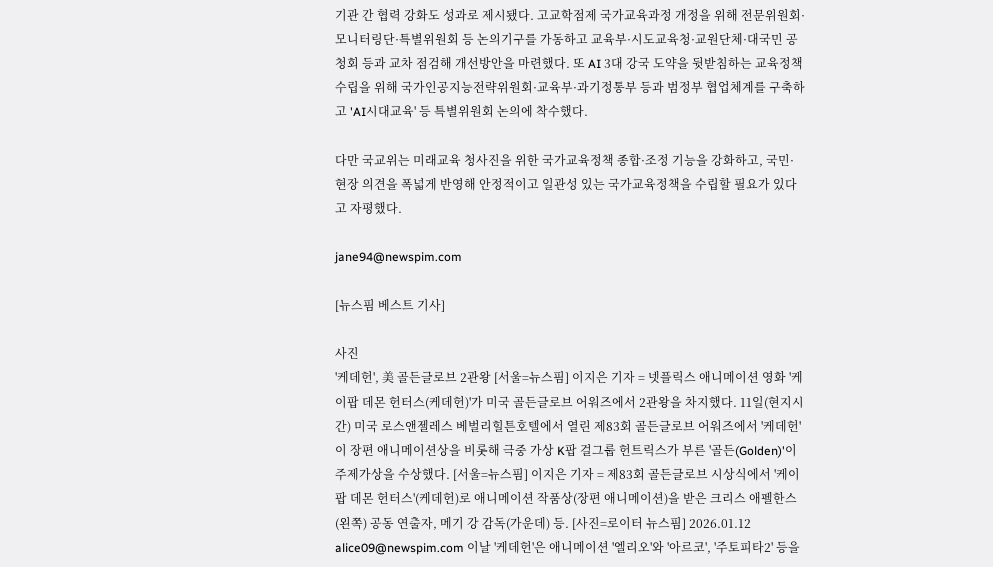기관 간 협력 강화도 성과로 제시됐다. 고교학점제 국가교육과정 개정을 위해 전문위원회·모니터링단·특별위원회 등 논의기구를 가동하고 교육부·시도교육청·교원단체·대국민 공청회 등과 교차 점검해 개선방안을 마련했다. 또 AI 3대 강국 도약을 뒷받침하는 교육정책 수립을 위해 국가인공지능전략위원회·교육부·과기정통부 등과 범정부 협업체계를 구축하고 'AI시대교육' 등 특별위원회 논의에 착수했다.

다만 국교위는 미래교육 청사진을 위한 국가교육정책 종합·조정 기능을 강화하고, 국민·현장 의견을 폭넓게 반영해 안정적이고 일관성 있는 국가교육정책을 수립할 필요가 있다고 자평했다.

jane94@newspim.com

[뉴스핌 베스트 기사]

사진
'케데헌', 美 골든글로브 2관왕 [서울=뉴스핌] 이지은 기자 = 넷플릭스 애니메이션 영화 '케이팝 데몬 헌터스(케데헌)'가 미국 골든글로브 어워즈에서 2관왕을 차지했다. 11일(현지시간) 미국 로스앤젤레스 베벌리힐튼호텔에서 열린 제83회 골든글로브 어워즈에서 '케데헌'이 장편 애니메이션상을 비롯해 극중 가상 K팝 걸그룹 헌트릭스가 부른 '골든(Golden)'이 주제가상을 수상했다. [서울=뉴스핌] 이지은 기자 = 제83회 골든글로브 시상식에서 '케이팝 데몬 헌터스'(케데헌)로 애니메이션 작품상(장편 애니메이션)을 받은 크리스 애펠한스(왼쪽) 공동 연출자, 메기 강 감독(가운데) 등. [사진=로이터 뉴스핌] 2026.01.12 alice09@newspim.com 이날 '케데헌'은 애니메이션 '엘리오'와 '아르코', '주토피타2' 등을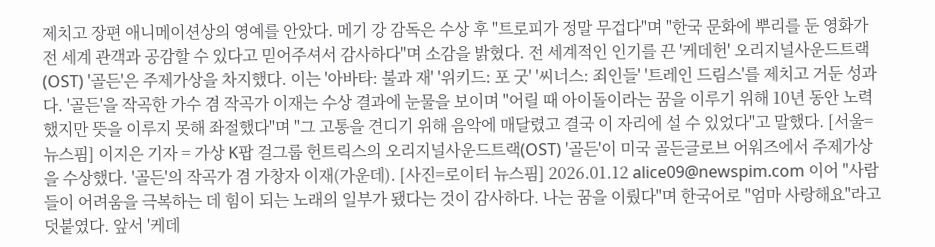제치고 장편 애니메이션상의 영예를 안았다. 메기 강 감독은 수상 후 "트로피가 정말 무겁다"며 "한국 문화에 뿌리를 둔 영화가 전 세계 관객과 공감할 수 있다고 믿어주셔서 감사하다"며 소감을 밝혔다. 전 세계적인 인기를 끈 '케데헌' 오리지널사운드트랙(OST) '골든'은 주제가상을 차지했다. 이는 '아바타: 불과 재' '위키드: 포 굿' '씨너스: 죄인들' '트레인 드림스'를 제치고 거둔 성과다. '골든'을 작곡한 가수 겸 작곡가 이재는 수상 결과에 눈물을 보이며 "어릴 때 아이돌이라는 꿈을 이루기 위해 10년 동안 노력했지만 뜻을 이루지 못해 좌절했다"며 "그 고통을 견디기 위해 음악에 매달렸고 결국 이 자리에 설 수 있었다"고 말했다. [서울=뉴스핌] 이지은 기자 = 가상 K팝 걸그룹 헌트릭스의 오리지널사운드트랙(OST) '골든'이 미국 골든글로브 어워즈에서 주제가상을 수상했다. '골든'의 작곡가 겸 가창자 이재(가운데). [사진=로이터 뉴스핌] 2026.01.12 alice09@newspim.com 이어 "사람들이 어려움을 극복하는 데 힘이 되는 노래의 일부가 됐다는 것이 감사하다. 나는 꿈을 이뤘다"며 한국어로 "엄마 사랑해요"라고 덧붙였다. 앞서 '케데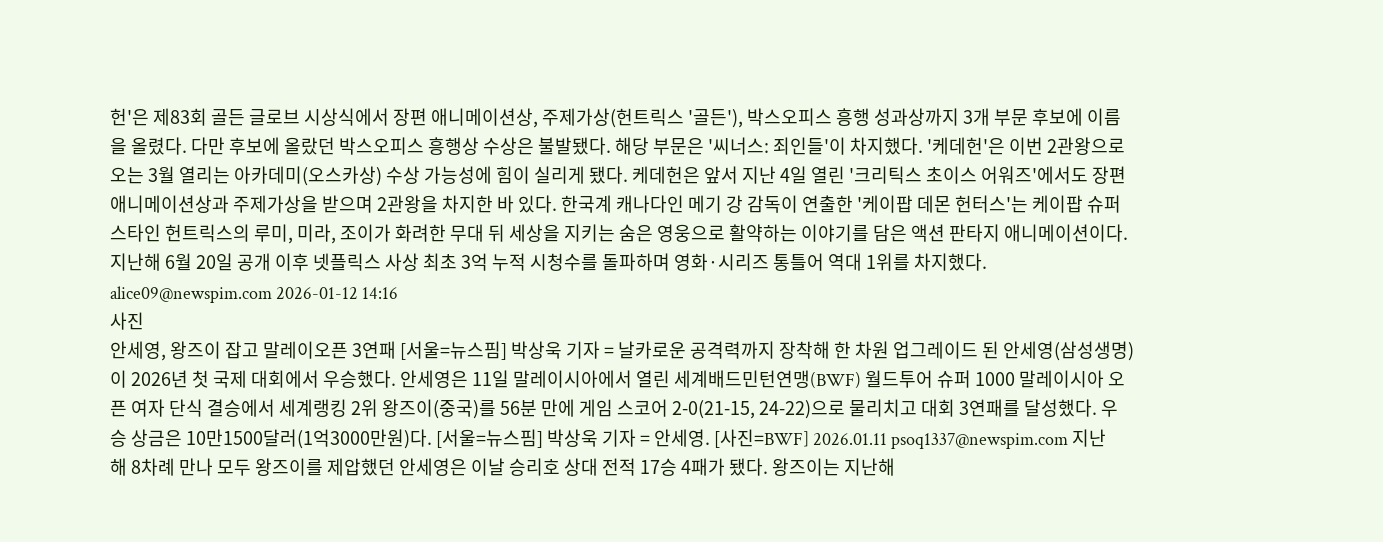헌'은 제83회 골든 글로브 시상식에서 장편 애니메이션상, 주제가상(헌트릭스 '골든'), 박스오피스 흥행 성과상까지 3개 부문 후보에 이름을 올렸다. 다만 후보에 올랐던 박스오피스 흥행상 수상은 불발됐다. 해당 부문은 '씨너스: 죄인들'이 차지했다. '케데헌'은 이번 2관왕으로 오는 3월 열리는 아카데미(오스카상) 수상 가능성에 힘이 실리게 됐다. 케데헌은 앞서 지난 4일 열린 '크리틱스 초이스 어워즈'에서도 장편 애니메이션상과 주제가상을 받으며 2관왕을 차지한 바 있다. 한국계 캐나다인 메기 강 감독이 연출한 '케이팝 데몬 헌터스'는 케이팝 슈퍼스타인 헌트릭스의 루미, 미라, 조이가 화려한 무대 뒤 세상을 지키는 숨은 영웅으로 활약하는 이야기를 담은 액션 판타지 애니메이션이다. 지난해 6월 20일 공개 이후 넷플릭스 사상 최초 3억 누적 시청수를 돌파하며 영화·시리즈 통틀어 역대 1위를 차지했다. alice09@newspim.com 2026-01-12 14:16
사진
안세영, 왕즈이 잡고 말레이오픈 3연패 [서울=뉴스핌] 박상욱 기자 = 날카로운 공격력까지 장착해 한 차원 업그레이드 된 안세영(삼성생명)이 2026년 첫 국제 대회에서 우승했다. 안세영은 11일 말레이시아에서 열린 세계배드민턴연맹(BWF) 월드투어 슈퍼 1000 말레이시아 오픈 여자 단식 결승에서 세계랭킹 2위 왕즈이(중국)를 56분 만에 게임 스코어 2-0(21-15, 24-22)으로 물리치고 대회 3연패를 달성했다. 우승 상금은 10만1500달러(1억3000만원)다. [서울=뉴스핌] 박상욱 기자 = 안세영. [사진=BWF] 2026.01.11 psoq1337@newspim.com 지난 해 8차례 만나 모두 왕즈이를 제압했던 안세영은 이날 승리호 상대 전적 17승 4패가 됐다. 왕즈이는 지난해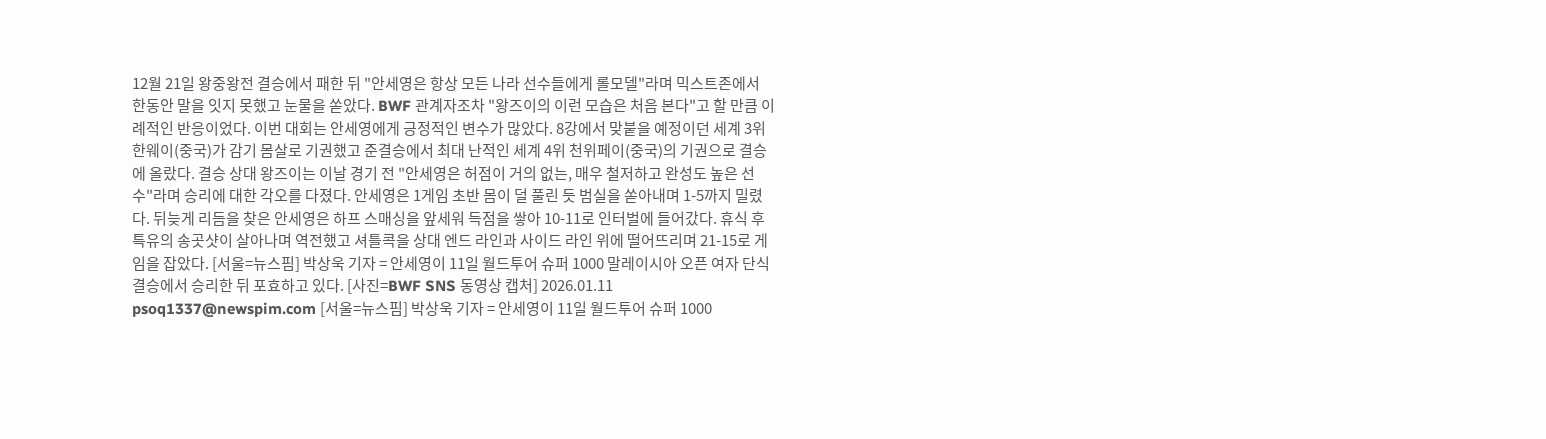12월 21일 왕중왕전 결승에서 패한 뒤 "안세영은 항상 모든 나라 선수들에게 롤모델"라며 믹스트존에서 한동안 말을 잇지 못했고 눈물을 쏟았다. BWF 관계자조차 "왕즈이의 이런 모습은 처음 본다"고 할 만큼 이례적인 반응이었다. 이번 대회는 안세영에게 긍정적인 변수가 많았다. 8강에서 맞붙을 예정이던 세계 3위 한웨이(중국)가 감기 몸살로 기권했고 준결승에서 최대 난적인 세계 4위 천위페이(중국)의 기권으로 결승에 올랐다. 결승 상대 왕즈이는 이날 경기 전 "안세영은 허점이 거의 없는, 매우 철저하고 완성도 높은 선수"라며 승리에 대한 각오를 다졌다. 안세영은 1게임 초반 몸이 덜 풀린 듯 범실을 쏟아내며 1-5까지 밀렸다. 뒤늦게 리듬을 찾은 안세영은 하프 스매싱을 앞세워 득점을 쌓아 10-11로 인터벌에 들어갔다. 휴식 후 특유의 송곳샷이 살아나며 역전했고 셔틀콕을 상대 엔드 라인과 사이드 라인 위에 떨어뜨리며 21-15로 게임을 잡았다. [서울=뉴스핌] 박상욱 기자 = 안세영이 11일 월드투어 슈퍼 1000 말레이시아 오픈 여자 단식 결승에서 승리한 뒤 포효하고 있다. [사진=BWF SNS 동영상 캡처] 2026.01.11 psoq1337@newspim.com [서울=뉴스핌] 박상욱 기자 = 안세영이 11일 월드투어 슈퍼 1000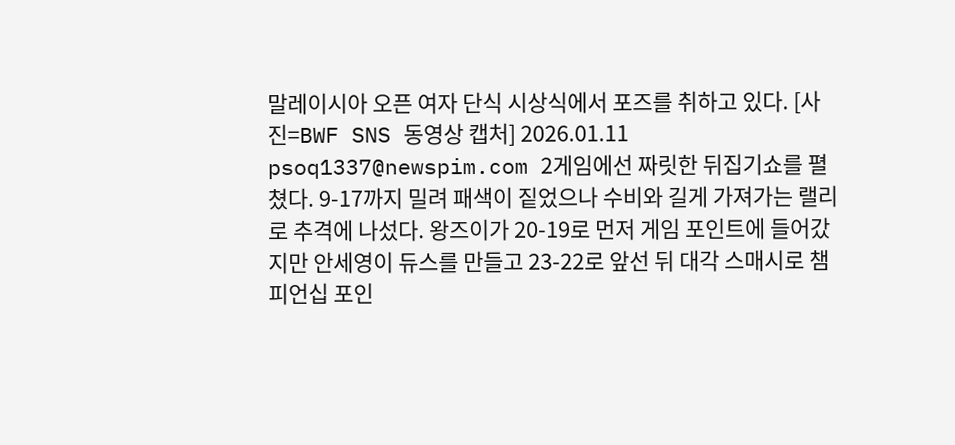말레이시아 오픈 여자 단식 시상식에서 포즈를 취하고 있다. [사진=BWF SNS 동영상 캡처] 2026.01.11 psoq1337@newspim.com 2게임에선 짜릿한 뒤집기쇼를 펼쳤다. 9-17까지 밀려 패색이 짙었으나 수비와 길게 가져가는 랠리로 추격에 나섰다. 왕즈이가 20-19로 먼저 게임 포인트에 들어갔지만 안세영이 듀스를 만들고 23-22로 앞선 뒤 대각 스매시로 챔피언십 포인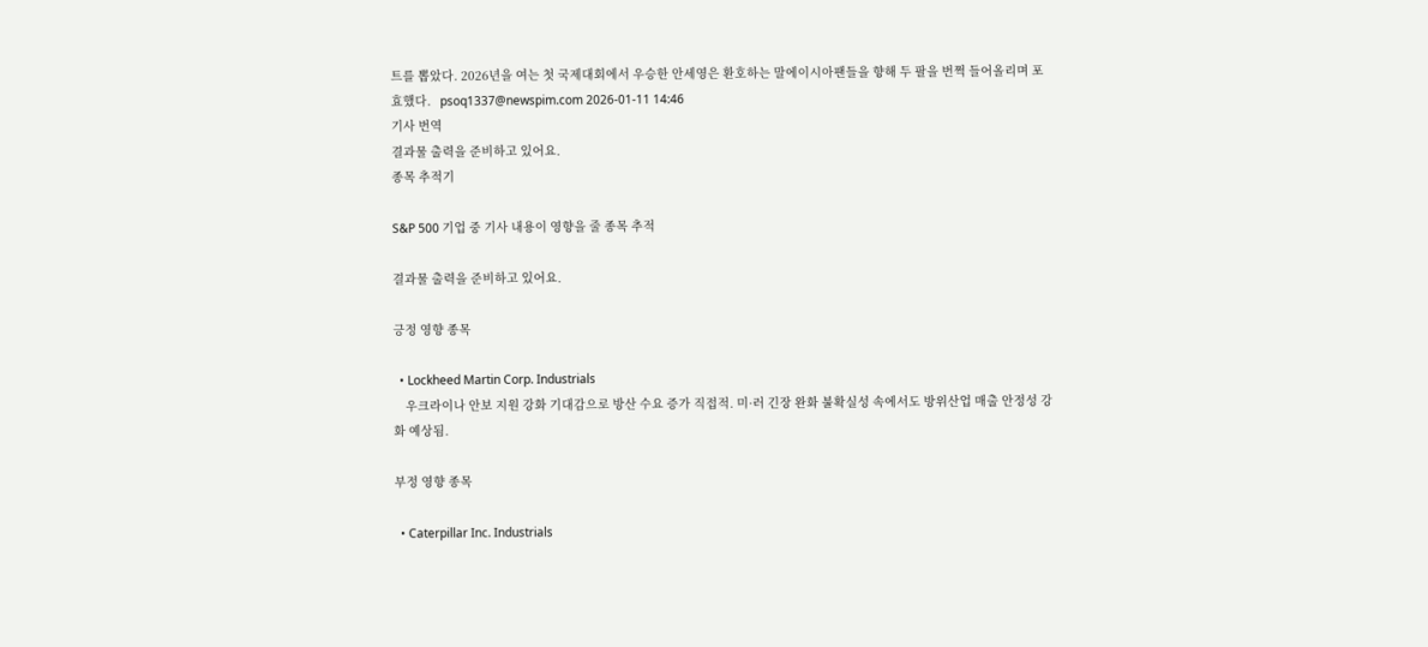트를 뽑았다. 2026년을 여는 첫 국제대회에서 우승한 안세영은 환호하는 말에이시아팬들을 향해 두 팔을 번쩍 들어올리며 포효했다.   psoq1337@newspim.com 2026-01-11 14:46
기사 번역
결과물 출력을 준비하고 있어요.
종목 추적기

S&P 500 기업 중 기사 내용이 영향을 줄 종목 추적

결과물 출력을 준비하고 있어요.

긍정 영향 종목

  • Lockheed Martin Corp. Industrials
    우크라이나 안보 지원 강화 기대감으로 방산 수요 증가 직접적. 미·러 긴장 완화 불확실성 속에서도 방위산업 매출 안정성 강화 예상됨.

부정 영향 종목

  • Caterpillar Inc. Industrials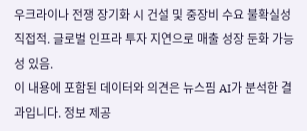우크라이나 전쟁 장기화 시 건설 및 중장비 수요 불확실성 직접적. 글로벌 인프라 투자 지연으로 매출 성장 둔화 가능성 있음.
이 내용에 포함된 데이터와 의견은 뉴스핌 AI가 분석한 결과입니다. 정보 제공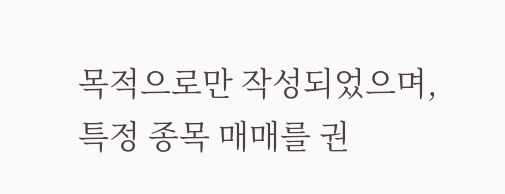목적으로만 작성되었으며, 특정 종목 매매를 권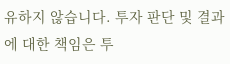유하지 않습니다. 투자 판단 및 결과에 대한 책임은 투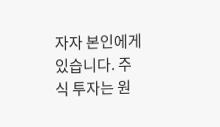자자 본인에게 있습니다. 주식 투자는 원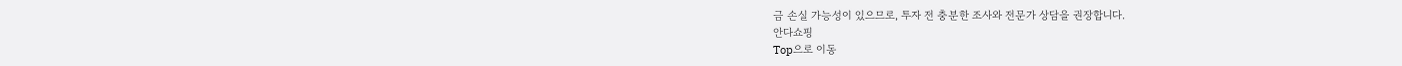금 손실 가능성이 있으므로, 투자 전 충분한 조사와 전문가 상담을 권장합니다.
안다쇼핑
Top으로 이동